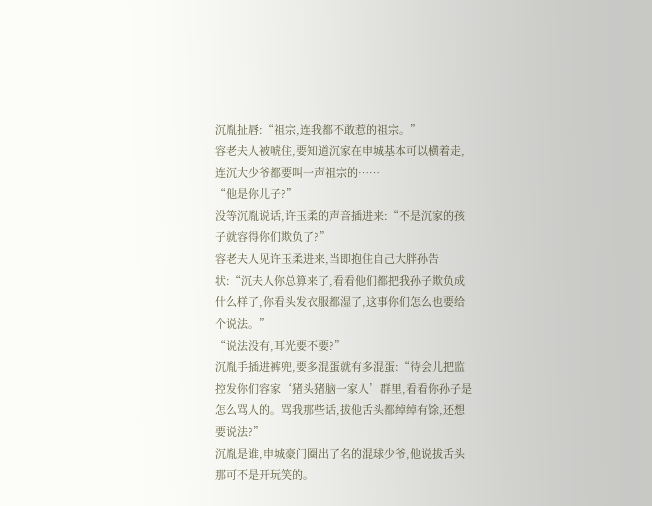沉胤扯唇:“祖宗,连我都不敢惹的祖宗。”
容老夫人被唬住,要知道沉家在申城基本可以横着走,连沉大少爷都要叫一声祖宗的……
“他是你儿子?”
没等沉胤说话,许玉柔的声音插进来:“不是沉家的孩子就容得你们欺负了?”
容老夫人见许玉柔进来,当即抱住自己大胖孙告状:“沉夫人你总算来了,看看他们都把我孙子欺负成什么样了,你看头发衣服都湿了,这事你们怎么也要给个说法。”
“说法没有,耳光要不要?”
沉胤手插进裤兜,要多混蛋就有多混蛋:“待会儿把监控发你们容家‘猪头猪脑一家人’群里,看看你孙子是怎么骂人的。骂我那些话,拔他舌头都绰绰有馀,还想要说法?”
沉胤是谁,申城豪门圈出了名的混球少爷,他说拔舌头那可不是开玩笑的。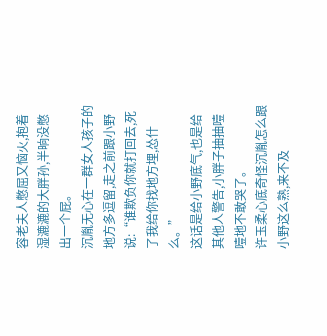容老夫人憋屈又恼火,抱着湿漉漉的大胖孙,半晌没憋出一个屁。
沉胤无心在一群女人孩子的地方多逗留,走之前跟小野说:“谁欺负你就打回去,死了我给你找地方埋,怂什么。”
这话是给小野底气,也是给其他人警告,小胖子抽抽噎噎地不敢哭了。
许玉柔心底奇怪沉胤怎么跟小野这么熟,来不及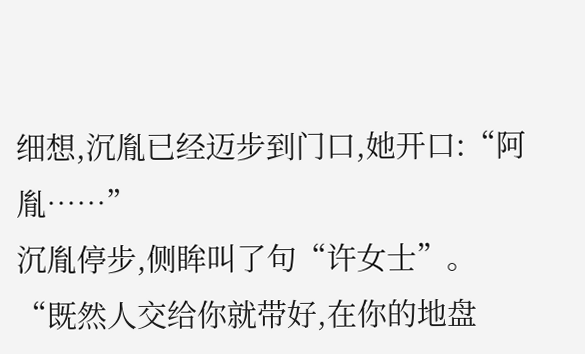细想,沉胤已经迈步到门口,她开口:“阿胤……”
沉胤停步,侧眸叫了句“许女士”。
“既然人交给你就带好,在你的地盘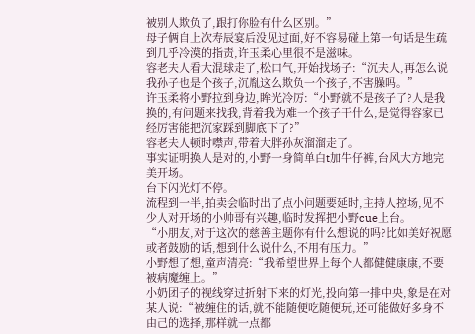被别人欺负了,跟打你脸有什么区别。”
母子俩自上次寿辰宴后没见过面,好不容易碰上第一句话是生疏到几乎冷漠的指责,许玉柔心里很不是滋味。
容老夫人看大混球走了,松口气,开始找场子:“沉夫人,再怎么说我孙子也是个孩子,沉胤这么欺负一个孩子,不害臊吗。”
许玉柔将小野拉到身边,眸光冷厉:“小野就不是孩子了?人是我换的,有问题来找我,背着我为难一个孩子干什么,是觉得容家已经厉害能把沉家踩到脚底下了?”
容老夫人顿时噤声,带着大胖孙灰溜溜走了。
事实证明换人是对的,小野一身简单白t加牛仔裤,台风大方地完美开场。
台下闪光灯不停。
流程到一半,拍卖会临时出了点小问题要延时,主持人控场,见不少人对开场的小帅哥有兴趣,临时发挥把小野cue上台。
“小朋友,对于这次的慈善主题你有什么想说的吗?比如美好祝愿或者鼓励的话,想到什么说什么,不用有压力。”
小野想了想,童声清亮:“我希望世界上每个人都健健康康,不要被病魔缠上。”
小奶团子的视线穿过折射下来的灯光,投向第一排中央,象是在对某人说:“被缠住的话,就不能随便吃随便玩,还可能做好多身不由己的选择,那样就一点都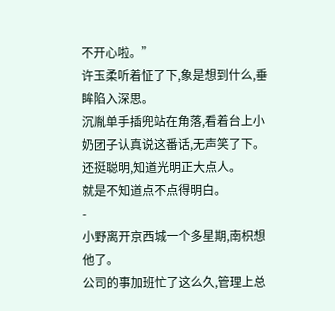不开心啦。”
许玉柔听着怔了下,象是想到什么,垂眸陷入深思。
沉胤单手插兜站在角落,看着台上小奶团子认真说这番话,无声笑了下。
还挺聪明,知道光明正大点人。
就是不知道点不点得明白。
-
小野离开京西城一个多星期,南枳想他了。
公司的事加班忙了这么久,管理上总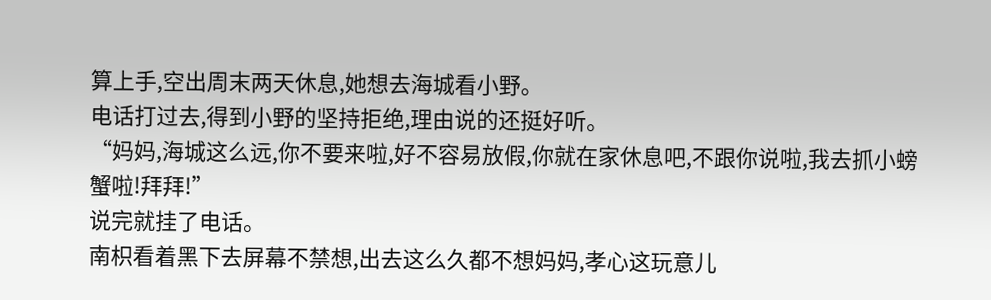算上手,空出周末两天休息,她想去海城看小野。
电话打过去,得到小野的坚持拒绝,理由说的还挺好听。
“妈妈,海城这么远,你不要来啦,好不容易放假,你就在家休息吧,不跟你说啦,我去抓小螃蟹啦!拜拜!”
说完就挂了电话。
南枳看着黑下去屏幕不禁想,出去这么久都不想妈妈,孝心这玩意儿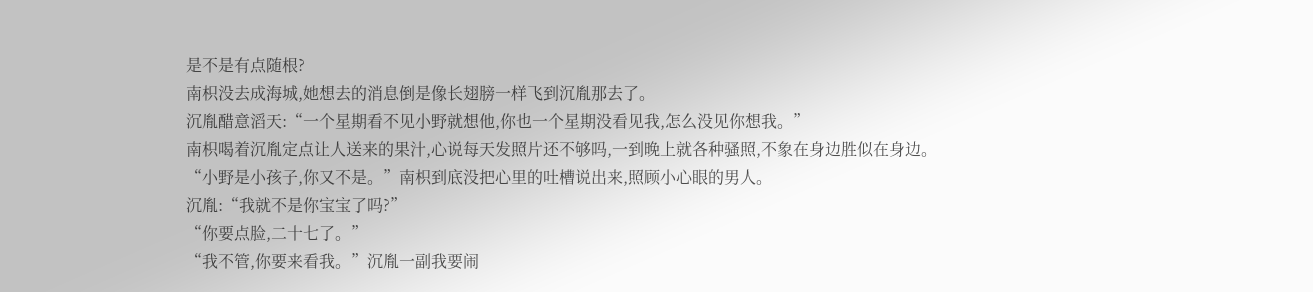是不是有点随根?
南枳没去成海城,她想去的消息倒是像长翅膀一样飞到沉胤那去了。
沉胤醋意滔天:“一个星期看不见小野就想他,你也一个星期没看见我,怎么没见你想我。”
南枳喝着沉胤定点让人送来的果汁,心说每天发照片还不够吗,一到晚上就各种骚照,不象在身边胜似在身边。
“小野是小孩子,你又不是。”南枳到底没把心里的吐槽说出来,照顾小心眼的男人。
沉胤:“我就不是你宝宝了吗?”
“你要点脸,二十七了。”
“我不管,你要来看我。”沉胤一副我要闹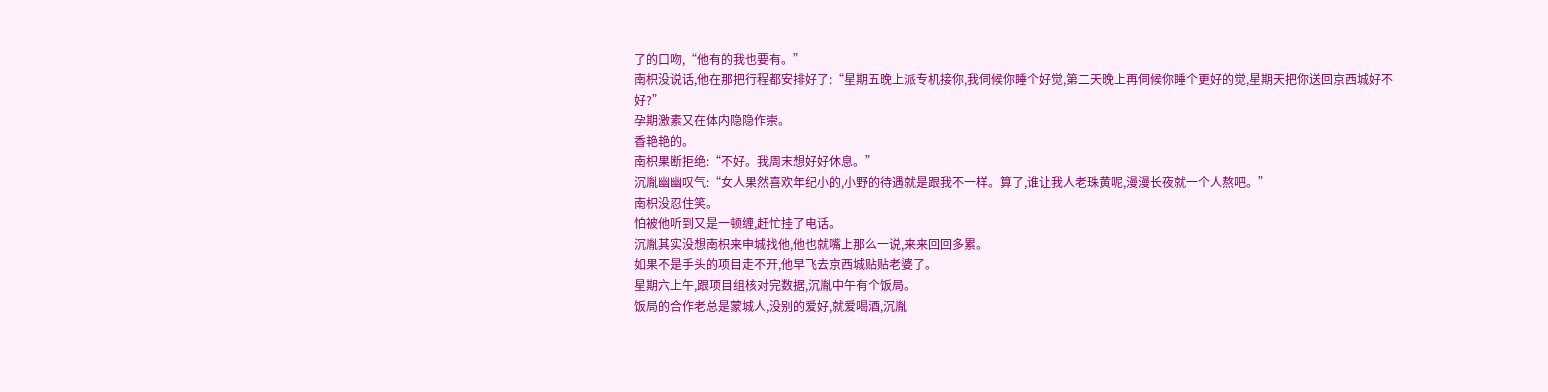了的口吻,“他有的我也要有。”
南枳没说话,他在那把行程都安排好了:“星期五晚上派专机接你,我伺候你睡个好觉,第二天晚上再伺候你睡个更好的觉,星期天把你送回京西城好不好?”
孕期激素又在体内隐隐作崇。
香艳艳的。
南枳果断拒绝:“不好。我周末想好好休息。”
沉胤幽幽叹气:“女人果然喜欢年纪小的,小野的待遇就是跟我不一样。算了,谁让我人老珠黄呢,漫漫长夜就一个人熬吧。”
南枳没忍住笑。
怕被他听到又是一顿缠,赶忙挂了电话。
沉胤其实没想南枳来申城找他,他也就嘴上那么一说,来来回回多累。
如果不是手头的项目走不开,他早飞去京西城贴贴老婆了。
星期六上午,跟项目组核对完数据,沉胤中午有个饭局。
饭局的合作老总是蒙城人,没别的爱好,就爱喝酒,沉胤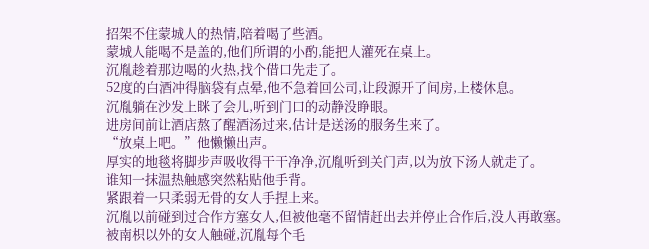招架不住蒙城人的热情,陪着喝了些酒。
蒙城人能喝不是盖的,他们所谓的小酌,能把人灌死在桌上。
沉胤趁着那边喝的火热,找个借口先走了。
52度的白酒冲得脑袋有点晕,他不急着回公司,让段源开了间房,上楼休息。
沉胤躺在沙发上眯了会儿,听到门口的动静没睁眼。
进房间前让酒店熬了醒酒汤过来,估计是送汤的服务生来了。
“放桌上吧。”他懒懒出声。
厚实的地毯将脚步声吸收得干干净净,沉胤听到关门声,以为放下汤人就走了。
谁知一抹温热触感突然粘贴他手背。
紧跟着一只柔弱无骨的女人手捏上来。
沉胤以前碰到过合作方塞女人,但被他毫不留情赶出去并停止合作后,没人再敢塞。
被南枳以外的女人触碰,沉胤每个毛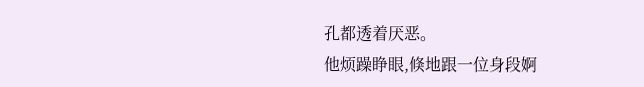孔都透着厌恶。
他烦躁睁眼,倏地跟一位身段婀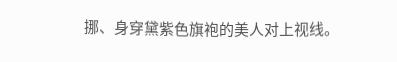挪、身穿黛紫色旗袍的美人对上视线。